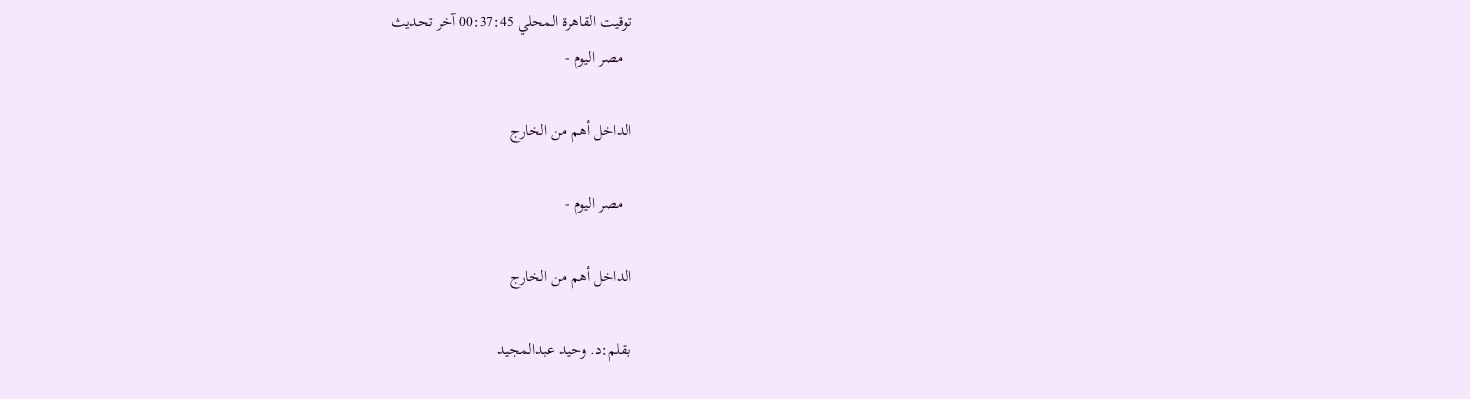توقيت القاهرة المحلي 00:37:45 آخر تحديث
  مصر اليوم -

الداخل أهم من الخارج

  مصر اليوم -

الداخل أهم من الخارج

بقلم:د. وحيد عبدالمجيد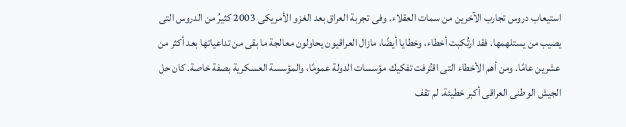استيعاب دروس تجارب الآخرين من سمات العقلاء. وفى تجربة العراق بعد الغزو الأمريكى 2003 كثيرُ من الدروس التى يصيب من يستلهمها. فقد ارتُكبت أخطاء، وخطايا أيضًا، مازال العراقيون يحاولون معالجة ما بقى من تداعياتها بعد أكثر من عشرين عامًا. ومن أهم الأخطاء التى اقتُرفت تفكيك مؤسسات الدولة عمومًا، والمؤسسة العسكرية بصفة خاصة. كان حل الجيش الوطنى العراقى أكبر خطيئة. لم تقف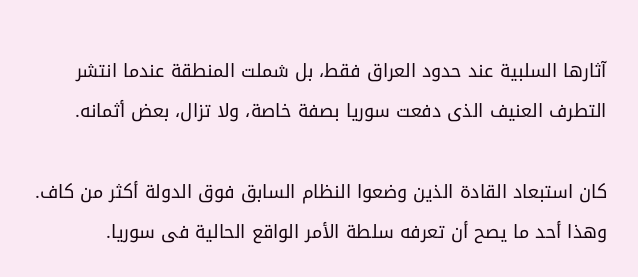آثارها السلبية عند حدود العراق فقط، بل شملت المنطقة عندما انتشر التطرف العنيف الذى دفعت سوريا بصفة خاصة، ولا تزال، بعض أثمانه.

كان استبعاد القادة الذين وضعوا النظام السابق فوق الدولة أكثر من كاف. وهذا أحد ما يصح أن تعرفه سلطة الأمر الواقع الحالية فى سوريا.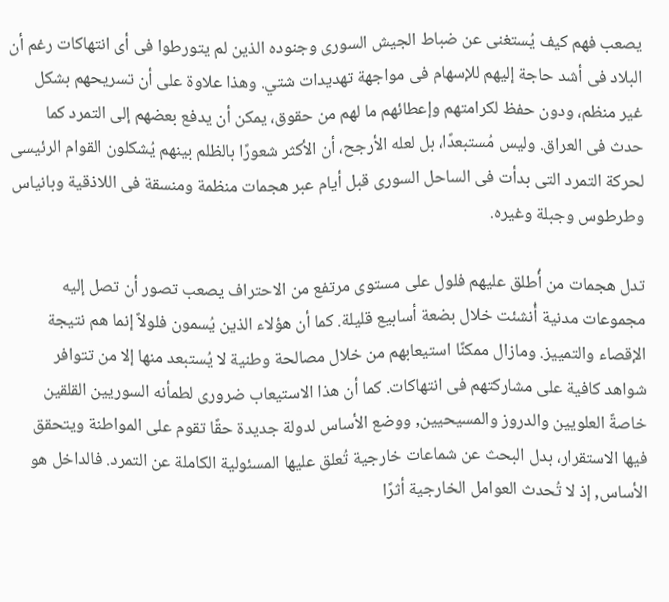يصعب فهم كيف يُستغنى عن ضباط الجيش السورى وجنوده الذين لم يتورطوا فى أى انتهاكات رغم أن البلاد فى أشد حاجة إليهم للإسهام فى مواجهة تهديدات شتي. وهذا علاوة على أن تسريحهم بشكل غير منظم، ودون حفظ لكرامتهم وإعطائهم ما لهم من حقوق، يمكن أن يدفع بعضهم إلى التمرد كما حدث فى العراق. وليس مُستبعدًا، بل لعله الأرجح، أن الأكثر شعورًا بالظلم بينهم يُشكلون القوام الرئيسى لحركة التمرد التى بدأت فى الساحل السورى قبل أيام عبر هجمات منظمة ومنسقة فى اللاذقية وبانياس وطرطوس وجبلة وغيره.

تدل هجمات من أُطلق عليهم فلول على مستوى مرتفع من الاحتراف يصعب تصور أن تصل إليه مجموعات مدنية أُنشئت خلال بضعة أسابيع قليلة. كما أن هؤلاء الذين يُسمون فلولاً إنما هم نتيجة الإقصاء والتمييز. ومازال ممكنًا استيعابهم من خلال مصالحة وطنية لا يُستبعد منها إلا من تتوافر شواهد كافية على مشاركتهم فى انتهاكات. كما أن هذا الاستيعاب ضرورى لطمأنه السوريين القلقين خاصةً العلويين والدروز والمسيحيين, ووضع الأساس لدولة جديدة حقًا تقوم على المواطنة ويتحقق فيها الاستقرار، بدل البحث عن شماعات خارجية تُعلق عليها المسئولية الكاملة عن التمرد. فالداخل هو الأساس, إذ لا تُحدث العوامل الخارجية أثرًا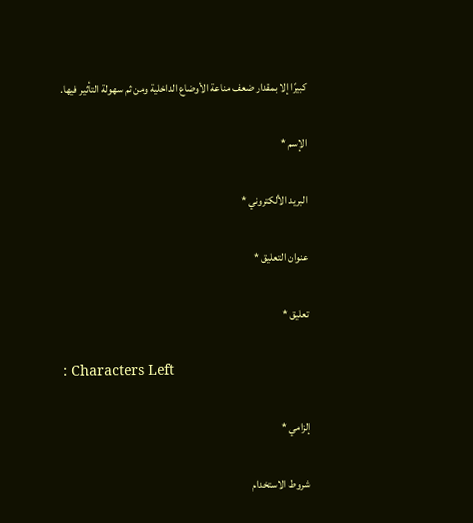كبيرًا إلا بمقدار ضعف مناعة الأوضاع الداخلية ومن ثم سهولة التأثير فيها.

الإسم *

البريد الألكتروني *

عنوان التعليق *

تعليق *

: Characters Left

إلزامي *

شروط الاستخدام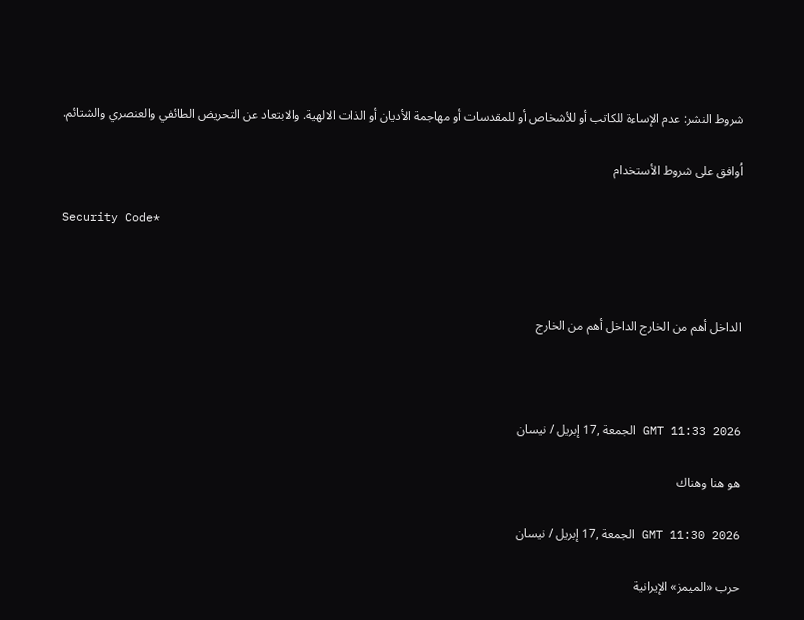شروط النشر: عدم الإساءة للكاتب أو للأشخاص أو للمقدسات أو مهاجمة الأديان أو الذات الالهية. والابتعاد عن التحريض الطائفي والعنصري والشتائم.

اُوافق على شروط الأستخدام

Security Code*



الداخل أهم من الخارج الداخل أهم من الخارج



GMT 11:33 2026 الجمعة ,17 إبريل / نيسان

هو هنا وهناك

GMT 11:30 2026 الجمعة ,17 إبريل / نيسان

حرب «الميمز» الإيرانية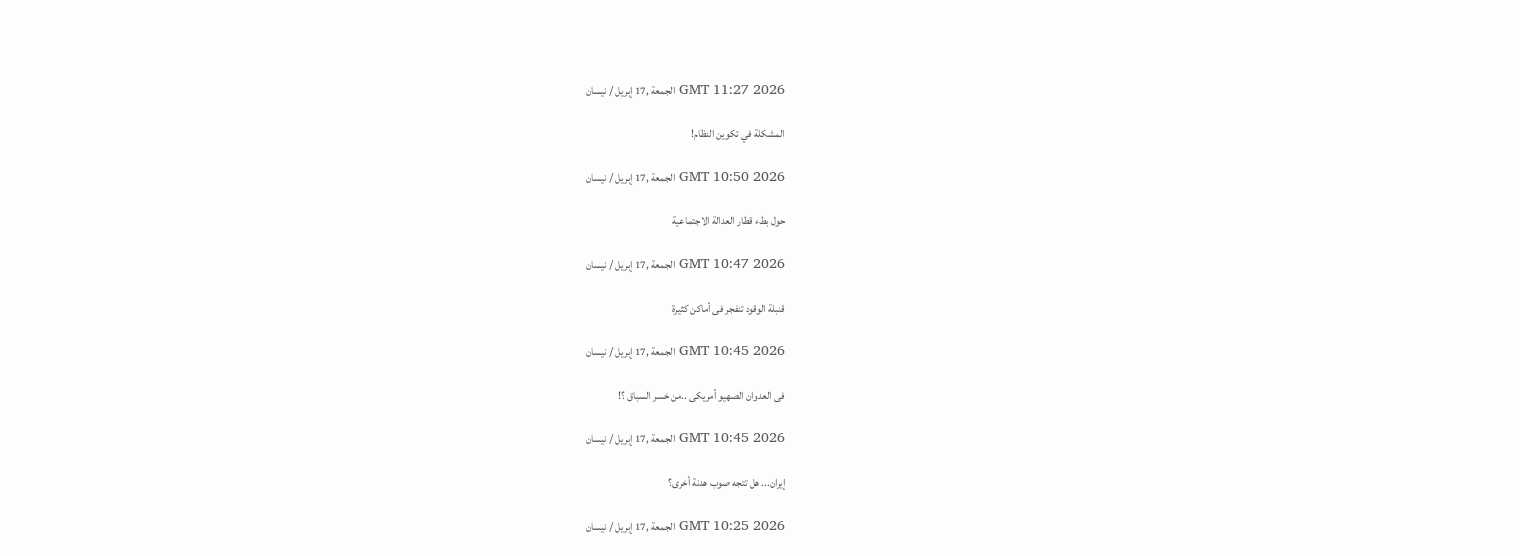GMT 11:27 2026 الجمعة ,17 إبريل / نيسان

المشكلة في تكوين النظام!

GMT 10:50 2026 الجمعة ,17 إبريل / نيسان

حول بطء قطار العدالة الاجتماعية

GMT 10:47 2026 الجمعة ,17 إبريل / نيسان

قنبلة الوقود تنفجر فى أماكن كثيرة

GMT 10:45 2026 الجمعة ,17 إبريل / نيسان

فى العدوان الصهيو أمريكى ..من خسر السباق ؟!

GMT 10:45 2026 الجمعة ,17 إبريل / نيسان

إيران... هل تتجه صوب هدنة أخرى؟

GMT 10:25 2026 الجمعة ,17 إبريل / نيسان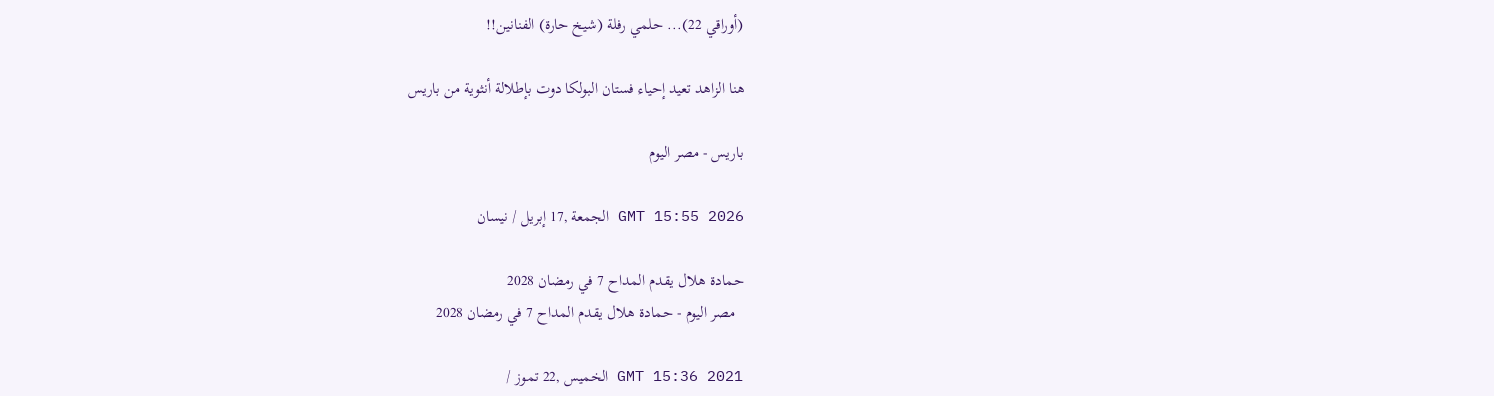(أوراقي 22)... حلمي رفلة (شيخ حارة) الفنانين!!

هنا الزاهد تعيد إحياء فستان البولكا دوت بإطلالة أنثوية من باريس

باريس - مصر اليوم

GMT 15:55 2026 الجمعة ,17 إبريل / نيسان

حمادة هلال يقدم المداح 7 في رمضان 2028
  مصر اليوم - حمادة هلال يقدم المداح 7 في رمضان 2028

GMT 15:36 2021 الخميس ,22 تموز /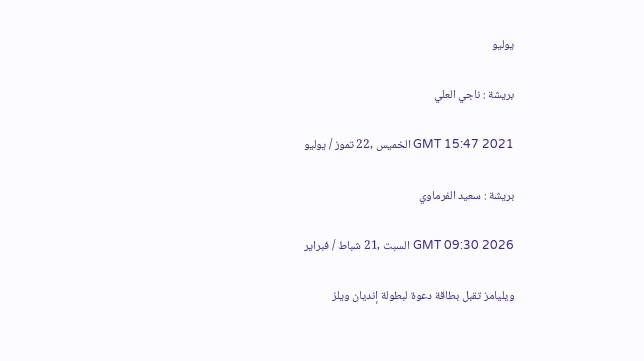يوليو

بريشة : ناجي العلي

GMT 15:47 2021 الخميس ,22 تموز / يوليو

بريشة : سعيد الفرماوي

GMT 09:30 2026 السبت ,21 شباط / فبراير

ويليامز تقبل بطاقة دعوة لبطولة إنديان ويلز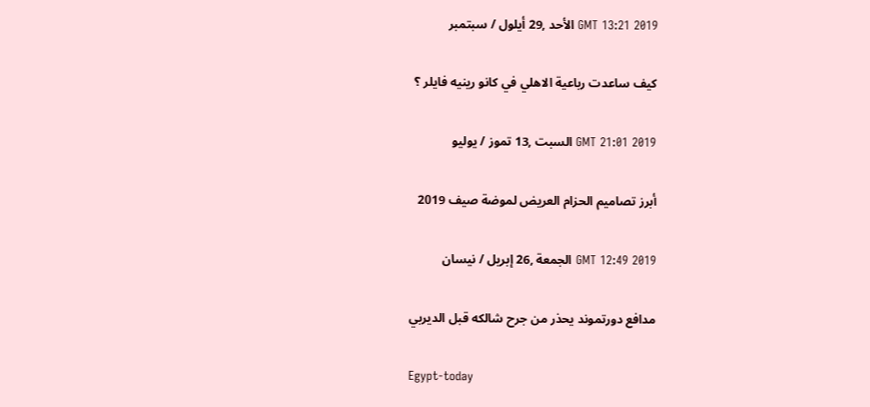GMT 13:21 2019 الأحد ,29 أيلول / سبتمبر

كيف ساعدت رباعية الاهلي في كانو رينيه فايلر ؟

GMT 21:01 2019 السبت ,13 تموز / يوليو

أبرز تصاميم الحزام العريض لموضة صيف 2019

GMT 12:49 2019 الجمعة ,26 إبريل / نيسان

مدافع دورتموند يحذر من جرح شالكه قبل الديربي

Egypt-today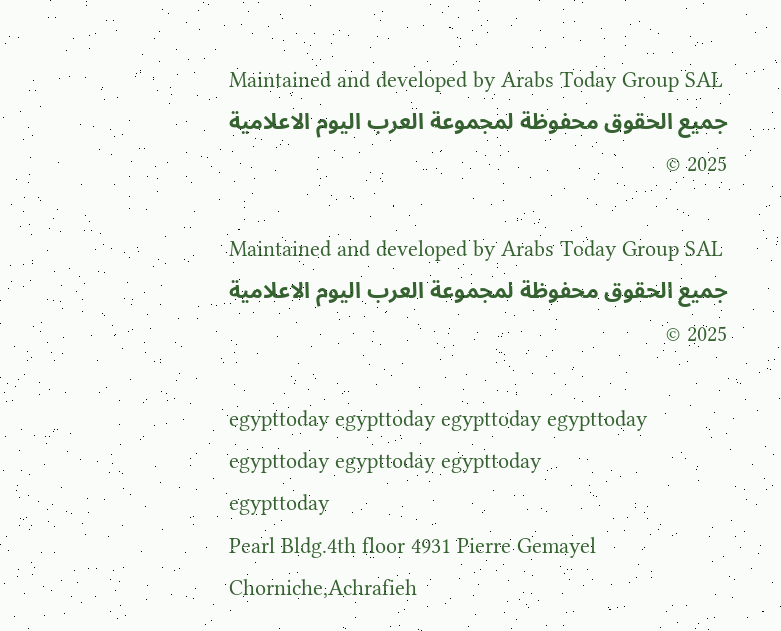Maintained and developed by Arabs Today Group SAL
جميع الحقوق محفوظة لمجموعة العرب اليوم الاعلامية 2025 ©

Maintained and developed by Arabs Today Group SAL
جميع الحقوق محفوظة لمجموعة العرب اليوم الاعلامية 2025 ©

egypttoday egypttoday egypttoday egypttoday
egypttoday egypttoday egypttoday
egypttoday
Pearl Bldg.4th floor 4931 Pierre Gemayel Chorniche,Achrafieh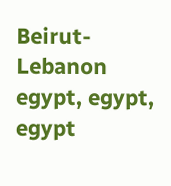Beirut- Lebanon
egypt, egypt, egypt